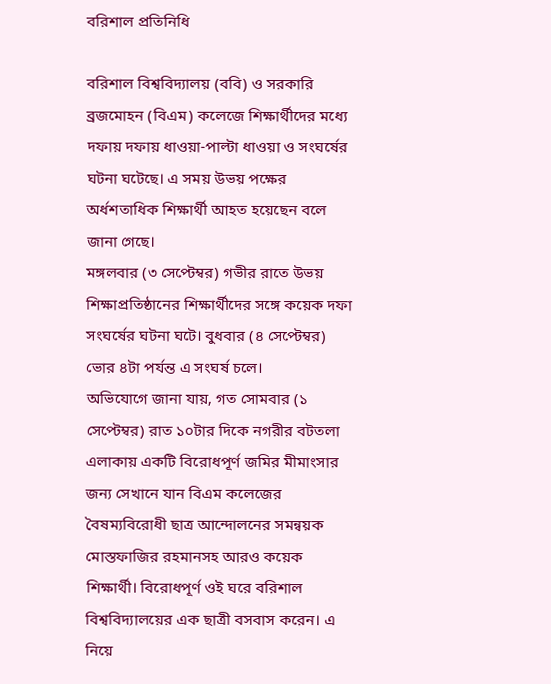বরিশাল প্রতিনিধি

বরিশাল বিশ্ববিদ্যালয় (ববি) ও সরকারি ব্রজমোহন (বিএম) কলেজে শিক্ষার্থীদের মধ্যে দফায় দফায় ধাওয়া-পাল্টা ধাওয়া ও সংঘর্ষের ঘটনা ঘটেছে। এ সময় উভয় পক্ষের অর্ধশতাধিক শিক্ষার্থী আহত হয়েছেন বলে জানা গেছে।
মঙ্গলবার (৩ সেপ্টেম্বর) গভীর রাতে উভয় শিক্ষাপ্রতিষ্ঠানের শিক্ষার্থীদের সঙ্গে কয়েক দফা সংঘর্ষের ঘটনা ঘটে। বুধবার (৪ সেপ্টেম্বর) ভোর ৪টা পর্যন্ত এ সংঘর্ষ চলে।
অভিযোগে জানা যায়, গত সোমবার (১ সেপ্টেম্বর) রাত ১০টার দিকে নগরীর বটতলা এলাকায় একটি বিরোধপূর্ণ জমির মীমাংসার জন্য সেখানে যান বিএম কলেজের বৈষম্যবিরোধী ছাত্র আন্দোলনের সমন্বয়ক মোস্তফাজির রহমানসহ আরও কয়েক শিক্ষার্থী। বিরোধপূর্ণ ওই ঘরে বরিশাল বিশ্ববিদ্যালয়ের এক ছাত্রী বসবাস করেন। এ নিয়ে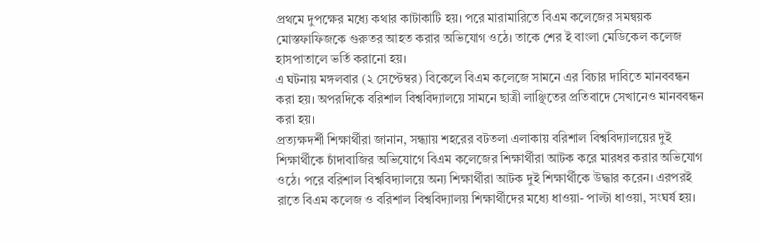প্রথমে দুপক্ষের মধ্যে কথার কাটাকাটি হয়। পরে মারামারিতে বিএম কলেজের সমন্বয়ক মোস্তফাফিজকে গুরুতর আহত করার অভিযোগ ওঠে। তাকে শের ই বাংলা মেডিকেল কলেজ হাসপাতালে ভর্তি করানো হয়।
এ ঘটনায় মঙ্গলবার (২ সেপ্টেম্বর) বিকেলে বিএম কলেজে সামনে এর বিচার দাবিতে মানববন্ধন করা হয়। অপরদিকে বরিশাল বিশ্ববিদ্যালয়ে সামনে ছাত্রী লাঞ্ছিতের প্রতিবাদে সেখানেও মানববন্ধন করা হয়।
প্রত্যক্ষদর্শী শিক্ষার্থীরা জানান, সন্ধ্যায় শহরের বটতলা এলাকায় বরিশাল বিশ্ববিদ্যালয়ের দুই শিক্ষার্থীকে চাঁদাবাজির অভিযোগে বিএম কলেজের শিক্ষার্থীরা আটক করে মারধর করার অভিযোগ ওঠে। পরে বরিশাল বিশ্ববিদ্যালয়ে অন্য শিক্ষার্থীরা আটক দুই শিক্ষার্থীকে উদ্ধার করেন। এরপরই রাতে বিএম কলেজ ও বরিশাল বিশ্ববিদ্যালয় শিক্ষার্থীদের মধ্যে ধাওয়া- পাল্টা ধাওয়া, সংঘর্ষ হয়।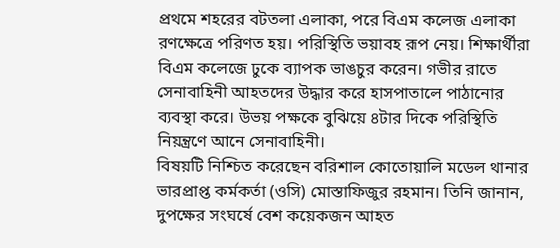প্রথমে শহরের বটতলা এলাকা, পরে বিএম কলেজ এলাকা রণক্ষেত্রে পরিণত হয়। পরিস্থিতি ভয়াবহ রূপ নেয়। শিক্ষার্থীরা বিএম কলেজে ঢুকে ব্যাপক ভাঙচুর করেন। গভীর রাতে সেনাবাহিনী আহতদের উদ্ধার করে হাসপাতালে পাঠানোর ব্যবস্থা করে। উভয় পক্ষকে বুঝিয়ে ৪টার দিকে পরিস্থিতি নিয়ন্ত্রণে আনে সেনাবাহিনী।
বিষয়টি নিশ্চিত করেছেন বরিশাল কোতোয়ালি মডেল থানার ভারপ্রাপ্ত কর্মকর্তা (ওসি) মোস্তাফিজুর রহমান। তিনি জানান, দুপক্ষের সংঘর্ষে বেশ কয়েকজন আহত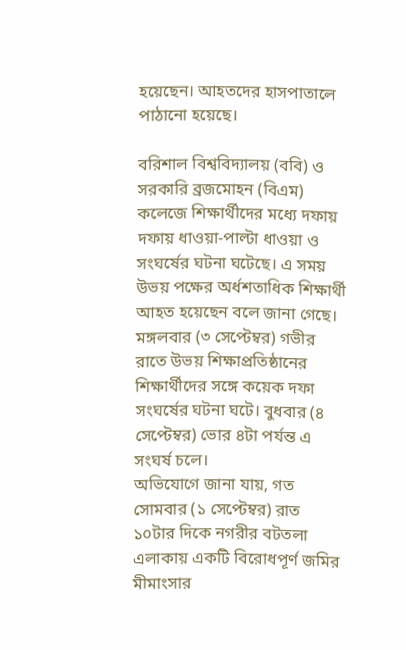হয়েছেন। আহতদের হাসপাতালে পাঠানো হয়েছে।

বরিশাল বিশ্ববিদ্যালয় (ববি) ও সরকারি ব্রজমোহন (বিএম) কলেজে শিক্ষার্থীদের মধ্যে দফায় দফায় ধাওয়া-পাল্টা ধাওয়া ও সংঘর্ষের ঘটনা ঘটেছে। এ সময় উভয় পক্ষের অর্ধশতাধিক শিক্ষার্থী আহত হয়েছেন বলে জানা গেছে।
মঙ্গলবার (৩ সেপ্টেম্বর) গভীর রাতে উভয় শিক্ষাপ্রতিষ্ঠানের শিক্ষার্থীদের সঙ্গে কয়েক দফা সংঘর্ষের ঘটনা ঘটে। বুধবার (৪ সেপ্টেম্বর) ভোর ৪টা পর্যন্ত এ সংঘর্ষ চলে।
অভিযোগে জানা যায়, গত সোমবার (১ সেপ্টেম্বর) রাত ১০টার দিকে নগরীর বটতলা এলাকায় একটি বিরোধপূর্ণ জমির মীমাংসার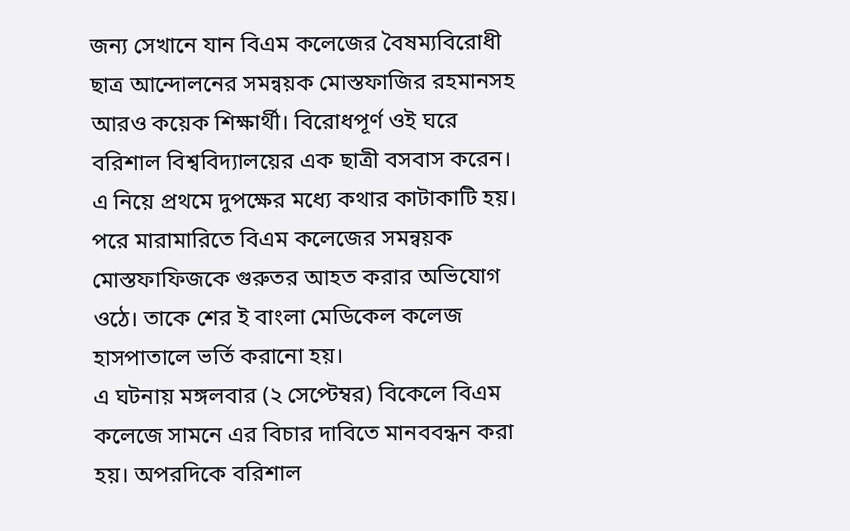জন্য সেখানে যান বিএম কলেজের বৈষম্যবিরোধী ছাত্র আন্দোলনের সমন্বয়ক মোস্তফাজির রহমানসহ আরও কয়েক শিক্ষার্থী। বিরোধপূর্ণ ওই ঘরে বরিশাল বিশ্ববিদ্যালয়ের এক ছাত্রী বসবাস করেন। এ নিয়ে প্রথমে দুপক্ষের মধ্যে কথার কাটাকাটি হয়। পরে মারামারিতে বিএম কলেজের সমন্বয়ক মোস্তফাফিজকে গুরুতর আহত করার অভিযোগ ওঠে। তাকে শের ই বাংলা মেডিকেল কলেজ হাসপাতালে ভর্তি করানো হয়।
এ ঘটনায় মঙ্গলবার (২ সেপ্টেম্বর) বিকেলে বিএম কলেজে সামনে এর বিচার দাবিতে মানববন্ধন করা হয়। অপরদিকে বরিশাল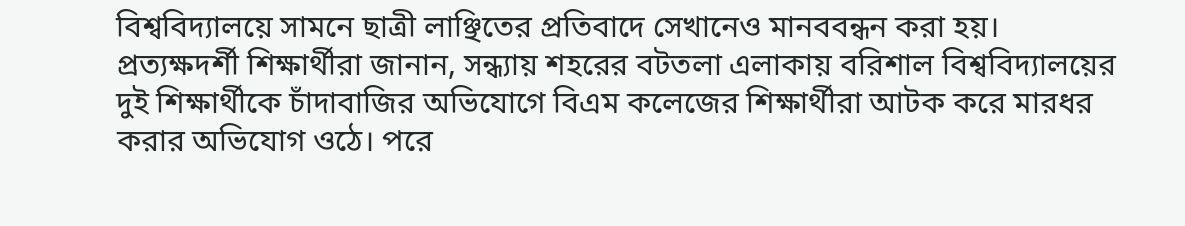বিশ্ববিদ্যালয়ে সামনে ছাত্রী লাঞ্ছিতের প্রতিবাদে সেখানেও মানববন্ধন করা হয়।
প্রত্যক্ষদর্শী শিক্ষার্থীরা জানান, সন্ধ্যায় শহরের বটতলা এলাকায় বরিশাল বিশ্ববিদ্যালয়ের দুই শিক্ষার্থীকে চাঁদাবাজির অভিযোগে বিএম কলেজের শিক্ষার্থীরা আটক করে মারধর করার অভিযোগ ওঠে। পরে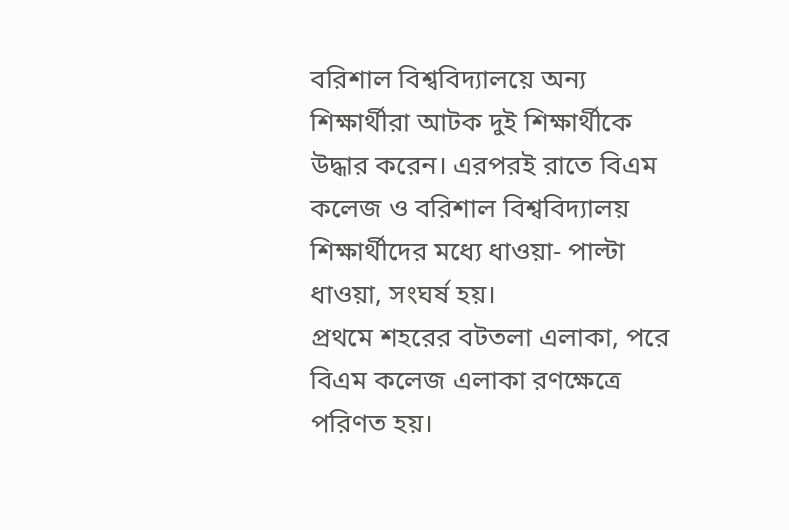বরিশাল বিশ্ববিদ্যালয়ে অন্য শিক্ষার্থীরা আটক দুই শিক্ষার্থীকে উদ্ধার করেন। এরপরই রাতে বিএম কলেজ ও বরিশাল বিশ্ববিদ্যালয় শিক্ষার্থীদের মধ্যে ধাওয়া- পাল্টা ধাওয়া, সংঘর্ষ হয়।
প্রথমে শহরের বটতলা এলাকা, পরে বিএম কলেজ এলাকা রণক্ষেত্রে পরিণত হয়।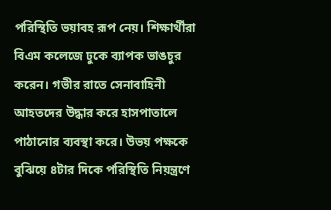পরিস্থিতি ভয়াবহ রূপ নেয়। শিক্ষার্থীরা বিএম কলেজে ঢুকে ব্যাপক ভাঙচুর করেন। গভীর রাতে সেনাবাহিনী আহতদের উদ্ধার করে হাসপাতালে পাঠানোর ব্যবস্থা করে। উভয় পক্ষকে বুঝিয়ে ৪টার দিকে পরিস্থিতি নিয়ন্ত্রণে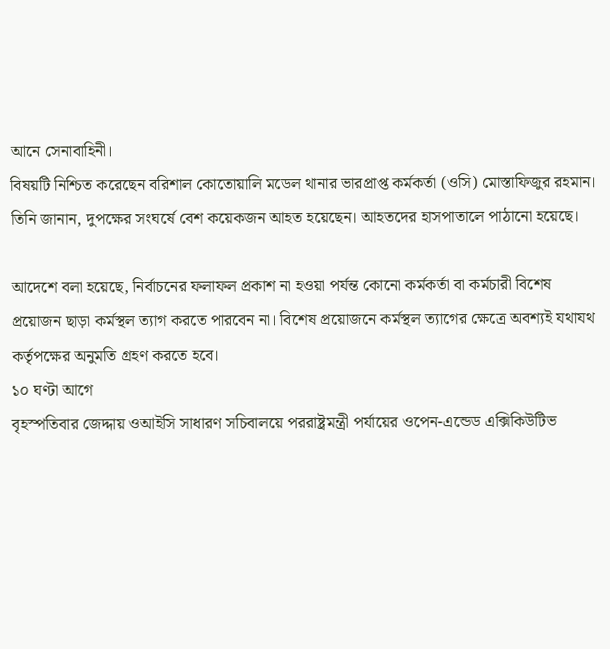আনে সেনাবাহিনী।
বিষয়টি নিশ্চিত করেছেন বরিশাল কোতোয়ালি মডেল থানার ভারপ্রাপ্ত কর্মকর্তা (ওসি) মোস্তাফিজুর রহমান। তিনি জানান, দুপক্ষের সংঘর্ষে বেশ কয়েকজন আহত হয়েছেন। আহতদের হাসপাতালে পাঠানো হয়েছে।

আদেশে বলা হয়েছে, নির্বাচনের ফলাফল প্রকাশ না হওয়া পর্যন্ত কোনো কর্মকর্তা বা কর্মচারী বিশেষ প্রয়োজন ছাড়া কর্মস্থল ত্যাগ করতে পারবেন না। বিশেষ প্রয়োজনে কর্মস্থল ত্যাগের ক্ষেত্রে অবশ্যই যথাযথ কর্তৃপক্ষের অনুমতি গ্রহণ করতে হবে।
১০ ঘণ্টা আগে
বৃহস্পতিবার জেদ্দায় ওআইসি সাধারণ সচিবালয়ে পররাষ্ট্রমন্ত্রী পর্যায়ের ওপেন-এন্ডেড এক্সিকিউটিভ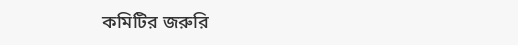কমিটির জরুরি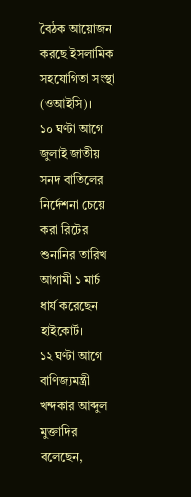বৈঠক আয়োজন করছে ইসলামিক সহযোগিতা সংস্থা (ওআইসি)।
১০ ঘণ্টা আগে
জুলাই জাতীয় সনদ বাতিলের নির্দেশনা চেয়ে করা রিটের শুনানির তারিখ আগামী ১ মার্চ ধার্য করেছেন হাইকোর্ট।
১২ ঘণ্টা আগে
বাণিজ্যমন্ত্রী খন্দকার আব্দুল মুক্তাদির বলেছেন,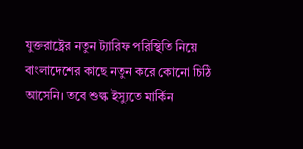যুক্তরাষ্ট্রের নতুন ট্যারিফ পরিস্থিতি নিয়ে বাংলাদেশের কাছে নতুন করে কোনো চিঠি আসেনি। তবে শুল্ক ইস্যুতে মার্কিন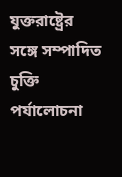যুক্তরাষ্ট্রের সঙ্গে সম্পাদিত চুক্তি পর্যালোচনা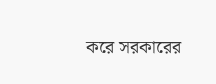করে সরকারের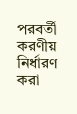পরবর্তী করণীয় নির্ধারণ করা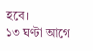হবে।
১৩ ঘণ্টা আগে